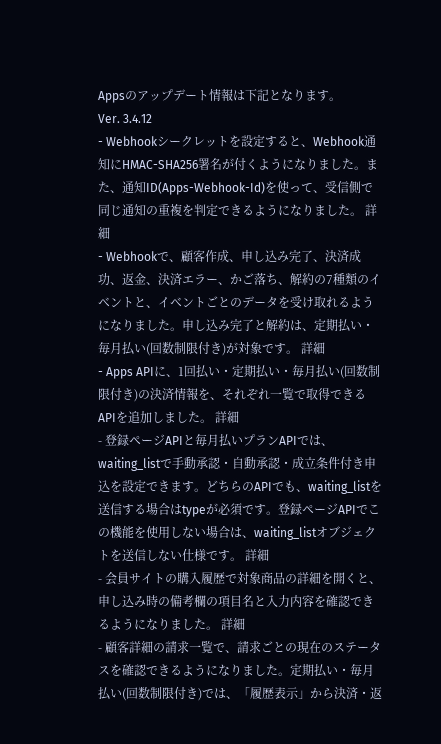Appsのアップデート情報は下記となります。
Ver. 3.4.12
- Webhookシークレットを設定すると、Webhook通知にHMAC-SHA256署名が付くようになりました。また、通知ID(Apps-Webhook-Id)を使って、受信側で同じ通知の重複を判定できるようになりました。 詳細
- Webhookで、顧客作成、申し込み完了、決済成功、返金、決済エラー、かご落ち、解約の7種類のイベントと、イベントごとのデータを受け取れるようになりました。申し込み完了と解約は、定期払い・毎月払い(回数制限付き)が対象です。 詳細
- Apps APIに、1回払い・定期払い・毎月払い(回数制限付き)の決済情報を、それぞれ一覧で取得できるAPIを追加しました。 詳細
- 登録ページAPIと毎月払いプランAPIでは、
waiting_listで手動承認・自動承認・成立条件付き申込を設定できます。どちらのAPIでも、waiting_listを送信する場合はtypeが必須です。登録ページAPIでこの機能を使用しない場合は、waiting_listオブジェクトを送信しない仕様です。 詳細
- 会員サイトの購入履歴で対象商品の詳細を開くと、申し込み時の備考欄の項目名と入力内容を確認できるようになりました。 詳細
- 顧客詳細の請求一覧で、請求ごとの現在のステータスを確認できるようになりました。定期払い・毎月払い(回数制限付き)では、「履歴表示」から決済・返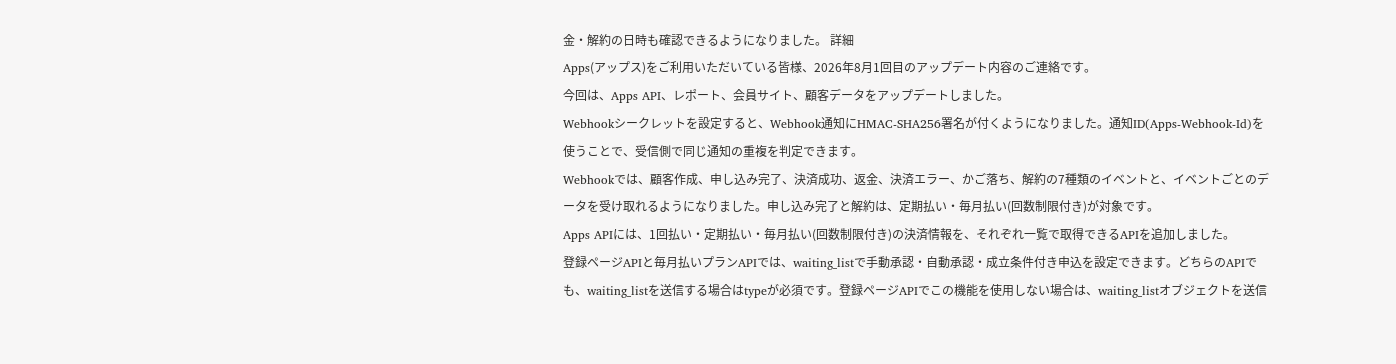金・解約の日時も確認できるようになりました。 詳細
Apps(アップス)をご利用いただいている皆様、2026年8月1回目のアップデート内容のご連絡です。
今回は、Apps API、レポート、会員サイト、顧客データをアップデートしました。
Webhookシークレットを設定すると、Webhook通知にHMAC-SHA256署名が付くようになりました。通知ID(Apps-Webhook-Id)を使うことで、受信側で同じ通知の重複を判定できます。
Webhookでは、顧客作成、申し込み完了、決済成功、返金、決済エラー、かご落ち、解約の7種類のイベントと、イベントごとのデータを受け取れるようになりました。申し込み完了と解約は、定期払い・毎月払い(回数制限付き)が対象です。
Apps APIには、1回払い・定期払い・毎月払い(回数制限付き)の決済情報を、それぞれ一覧で取得できるAPIを追加しました。
登録ページAPIと毎月払いプランAPIでは、waiting_listで手動承認・自動承認・成立条件付き申込を設定できます。どちらのAPIでも、waiting_listを送信する場合はtypeが必須です。登録ページAPIでこの機能を使用しない場合は、waiting_listオブジェクトを送信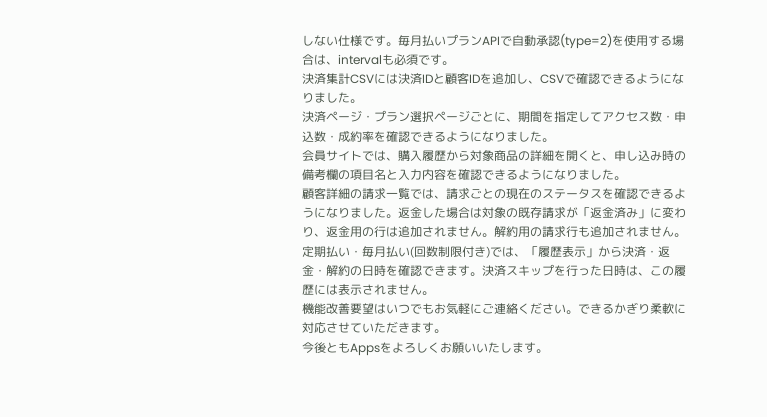しない仕様です。毎月払いプランAPIで自動承認(type=2)を使用する場合は、intervalも必須です。
決済集計CSVには決済IDと顧客IDを追加し、CSVで確認できるようになりました。
決済ページ・プラン選択ページごとに、期間を指定してアクセス数・申込数・成約率を確認できるようになりました。
会員サイトでは、購入履歴から対象商品の詳細を開くと、申し込み時の備考欄の項目名と入力内容を確認できるようになりました。
顧客詳細の請求一覧では、請求ごとの現在のステータスを確認できるようになりました。返金した場合は対象の既存請求が「返金済み」に変わり、返金用の行は追加されません。解約用の請求行も追加されません。
定期払い・毎月払い(回数制限付き)では、「履歴表示」から決済・返金・解約の日時を確認できます。決済スキップを行った日時は、この履歴には表示されません。
機能改善要望はいつでもお気軽にご連絡ください。できるかぎり柔軟に対応させていただきます。
今後ともAppsをよろしくお願いいたします。